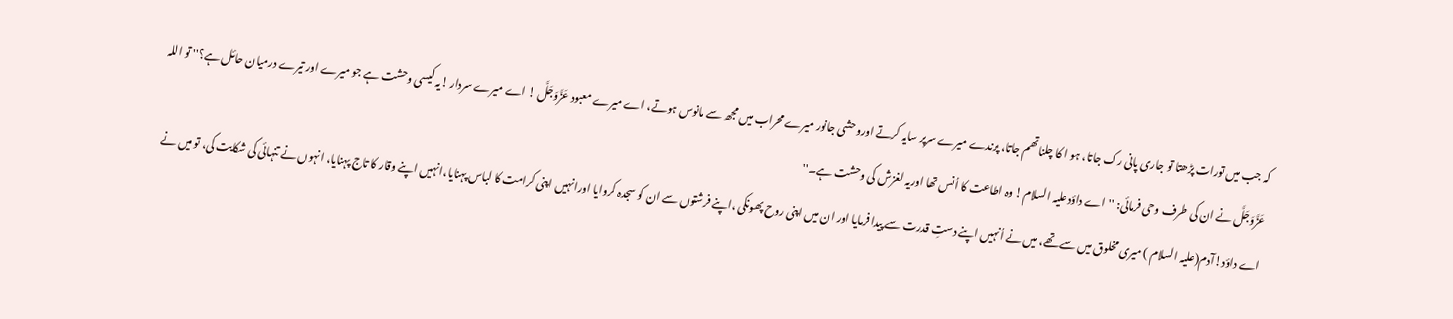کہ جب ميں تورات پڑھتا تو جاری پانی رک جاتا، ہو ا کا چلناتھم جاتا، پرندے ميرے سرپر سايہ کرتے اوروحشی جانور ميرے محراب ميں مجھ سے مانوس ہوتے، اے ميرے معبود عَزَّوَجَلَّ ! اے ميرے سردار !يہ کيسی وحشت ہے جو ميرے اور تيرے درميان حائل ہے؟'' تو اللہ عَزَّوَجَلَّ نے ان کی طرف وحی فرمائی: ''اے داؤدعليہ السلام! وہ اطاعت کا اُنس تھا اوریہ لغزش کی وحشت ہے۔''
اے داؤد!آدم(علیہ السلام ) ميری مخلوق ميں سے تھے، ميں نے اُنہیں اپنے دستِ قدرت سے پيدا فرمايا اور ان ميں اپنی روح پھونکی ،اپنے فرشتوں سے ان کو سجدہ کروايا اورانہیں اپنی کرامت کا لباس پہنايا،انہيں اپنے وقار کا تاج پہنايا، انہوں نے تنہائی کی شکايت کی، تو ميں نے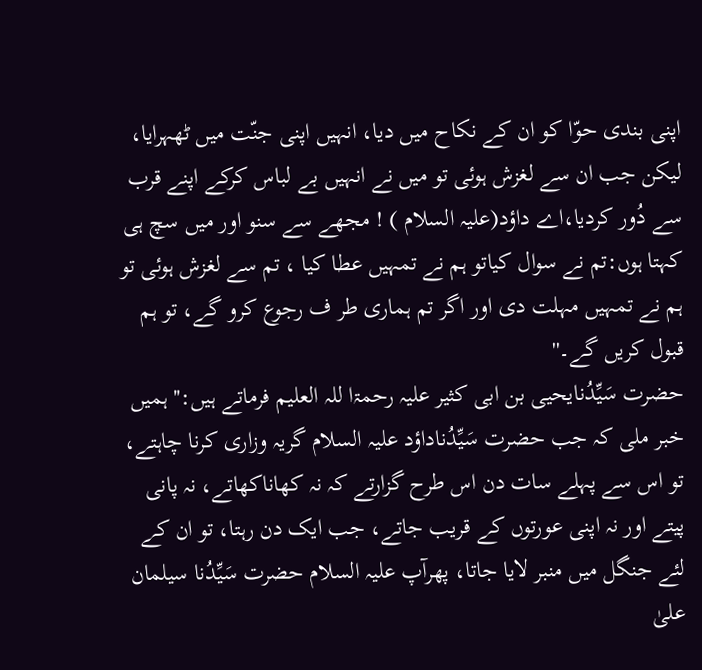اپنی بندی حوّا کو ان کے نکاح ميں ديا، انہیں اپنی جنّت ميں ٹھہرايا، ليکن جب ان سے لغزش ہوئی تو ميں نے انہيں بے لباس کرکے اپنے قرب سے دُور کرديا،اے داؤد(علیہ السلام ) ! مجھے سے سنو اور میں سچ ہی کہتا ہوں:تم نے سوال کیاتو ہم نے تمہیں عطا کیا ، تم سے لغزش ہوئی تو ہم نے تمہیں مہلت دی اور اگر تم ہماری طر ف رجوع کرو گے، تو ہم قبول کریں گے۔''
حضرت سَیِّدُنایحیی بن ابی کثیر علیہ رحمۃا للہ العلیم فرماتے ہیں:'' ہمیں خبر ملی کہ جب حضرت سَیِّدُناداؤد علیہ السلام گریہ وزاری کرنا چاہتے، تو اس سے پہلے سات دن اس طرح گزارتے کہ نہ کھاناکھاتے، نہ پانی پیتے اور نہ اپنی عورتوں کے قریب جاتے، جب ایک دن رہتا، تو ان کے لئے جنگل میں منبر لایا جاتا، پھرآپ علیہ السلام حضرت سَیِّدُنا سیلمان علیٰ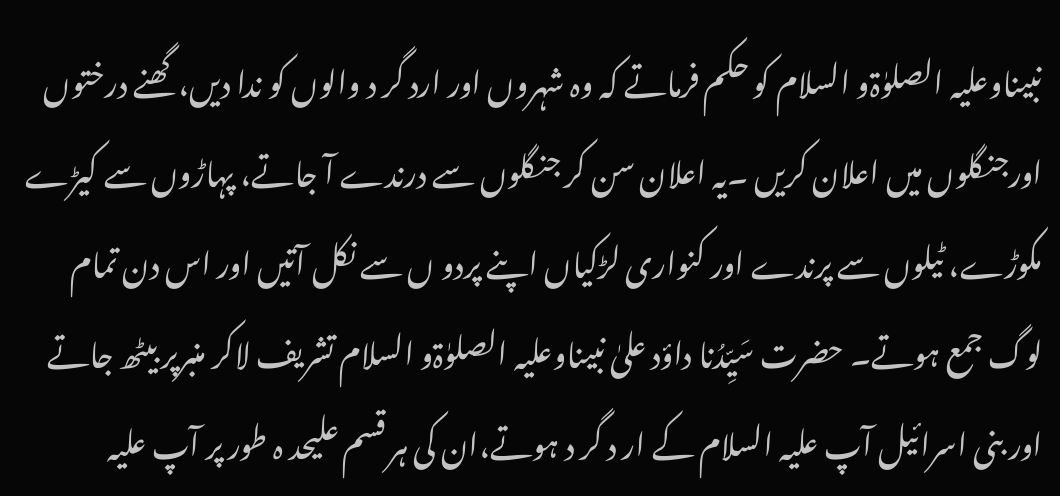نبیناوعلیہ الصلوٰۃو السلام کو حکم فرماتے کہ وہ شہروں اور ارد گر د والوں کو ندا دیں،گھنے درختوں اورجنگلوں میں اعلان کریں ۔یہ اعلان سن کر جنگلوں سے درندے آ جاتے، پہاڑوں سے کیڑے مکوڑے، ٹیلوں سے پرندے اور کنواری لڑکیاں اپنے پردو ں سے نکل آتیں اور اس دن تمام لوگ جمع ہوتے۔ حضرت سَیِّدُنا داؤد علیٰ نبیناوعلیہ الصلوٰۃو السلام تشریف لاکر منبرپر بیٹھ جاتے اور بنی اسرائیل آپ علیہ السلام کے ار د گر د ہوتے،ان کی ہر قسم علیحد ہ طور پر آپ علیہ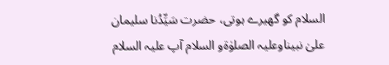السلام کو گھیرے ہوتی، حضرت سَیِّدُنا سلیمان علیٰ نبیناوعلیہ الصلوٰۃو السلام آپ علیہ السلام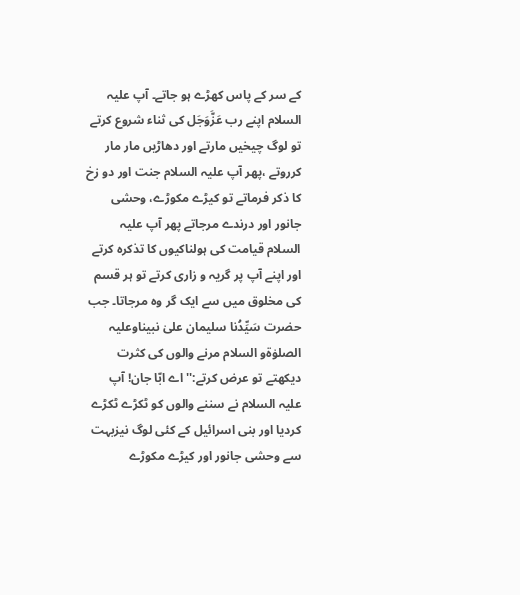کے سر کے پاس کھڑے ہو جاتے۔ آپ علیہ السلام اپنے رب عَزَّوَجَل کی ثناء شروع کرتے تو لوگ چیخیں مارتے اور دھاڑیں مار مار کرروتے ،پھر آپ علیہ السلام جنت اور دو زخ کا ذکر فرماتے تو کیڑے مکوڑے، وحشی جانور اور درندے مرجاتے پھر آپ علیہ السلام قیامت کی ہولناکیوں کا تذکرہ کرتے اور اپنے آپ پر گریہ و زاری کرتے تو ہر قسم کی مخلوق میں سے ایک گر وہ مرجاتا۔ جب حضرت سَیِّدُنا سلیمان علیٰ نبیناوعلیہ الصلوٰۃو السلام مرنے والوں کی کثرت دیکھتے تو عرض کرتے:'' اے ابّا جان! آپ علیہ السلام نے سننے والوں کو ٹکڑے ٹکڑے کردیا اور بنی اسرائیل کے کئی لوگ نیزبہت سے وحشی جانور اور کیڑے مکوڑے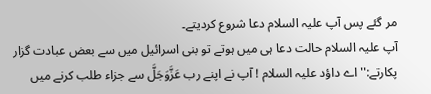مر گئے پس آپ علیہ السلام دعا شروع کردیتے۔
آپ علیہ السلام حالت دعا ہی میں ہوتے تو بنی اسرائیل میں سے بعض عبادت گزار پکارتے:''اے داؤد علیہ السلام ! آپ نے اپنے رب عَزَّوَجَلَّ سے جزاء طلب کرنے میں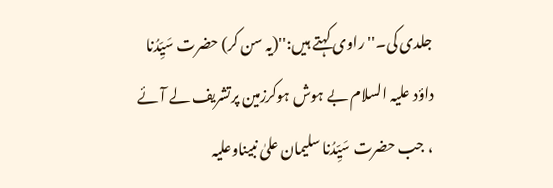جلدی کی۔''راوی کہتے ہیں:''(یہ سن کر) حضرت سَیِّدُنا داؤد علیہ السلام بے ہوش ہوکرزمین پرتشریف لے آئے ، جب حضرت سَیِّدُنا سلیمان علیٰ نبیناوعلیہ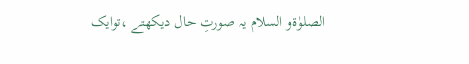الصلوٰۃو السلام یہ صورتِ حال دیکھتے ،توایک